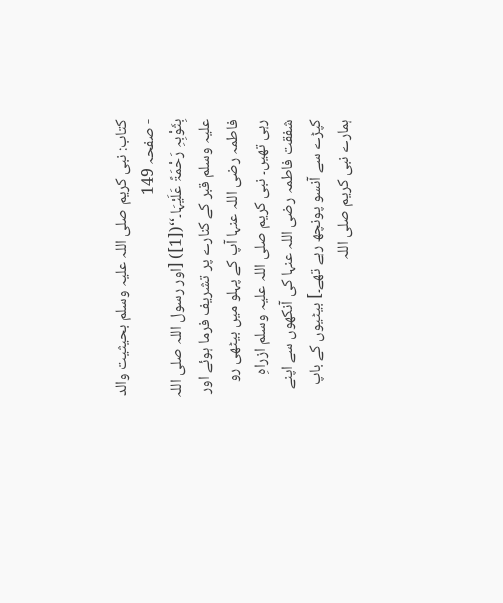کتاب: نبی کریم صلی اللہ علیہ وسلم بحیثیت والد - صفحہ 149
بِثَوْبِہِ رَحْمَۃً عَلَیْہَا۔‘‘([1]) [اور رسول اللہ صلی اللہ علیہ وسلم قبر کے کنارے پر تشریف فرما ہوئے اور فاطمہ رضی اللہ عنہا آپ کے پہلو میں بیٹھی رو رہی تھیں۔ نبی کریم صلی اللہ علیہ وسلم ازراہِ شفقت فاطمہ رضی اللہ عنہا کی آنکھوں سے اپنے کپڑے سے آنسو پونچھ رہے تھے۔] بیٹیوں کے باپ ہمارے نبی کریم صلی اللہ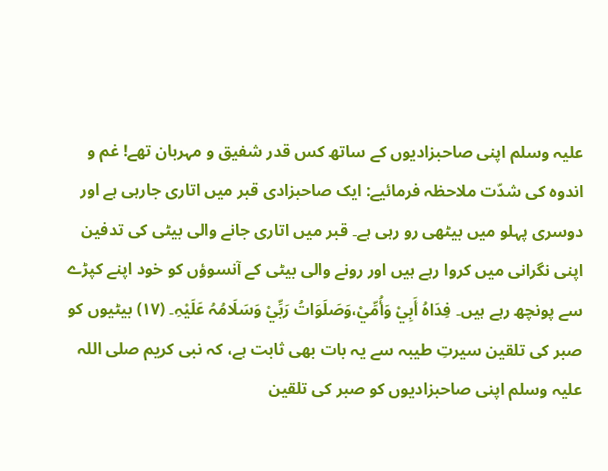علیہ وسلم اپنی صاحبزادیوں کے ساتھ کس قدر شفیق و مہربان تھے! غم و اندوہ کی شدّت ملاحظہ فرمائیے: ایک صاحبزادی قبر میں اتاری جارہی ہے اور دوسری پہلو میں بیٹھی رو رہی ہے۔ قبر میں اتاری جانے والی بیٹی کی تدفین اپنی نگرانی میں کروا رہے ہیں اور رونے والی بیٹی کے آنسوؤں کو خود اپنے کپڑے سے پونچھ رہے ہیں۔ فِدَاہُ أَبِيْ وَأُمِّيْ،وَصَلَوَاتُ رَبِّيْ وَسَلَامُہُ عَلَیْہِ۔ (۱۷) بیٹیوں کو صبر کی تلقین سیرتِ طیبہ سے یہ بات بھی ثابت ہے، کہ نبی کریم صلی اللہ علیہ وسلم اپنی صاحبزادیوں کو صبر کی تلقین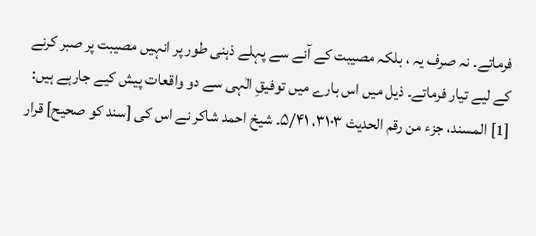فرماتے۔ نہ صرف یہ ، بلکہ مصیبت کے آنے سے پہلے ذہنی طور پر انہیں مصیبت پر صبر کرنے کے لیے تیار فرماتے۔ ذیل میں اس بارے میں توفیقِ الٰہی سے دو واقعات پیش کیے جارہے ہیں:
[1] المسند، جزء من رقم الحدیث ۳۱۰۳، ۵/۴۱۔ شیخ احمد شاکر نے اس کی [سند کو صحیح] قرار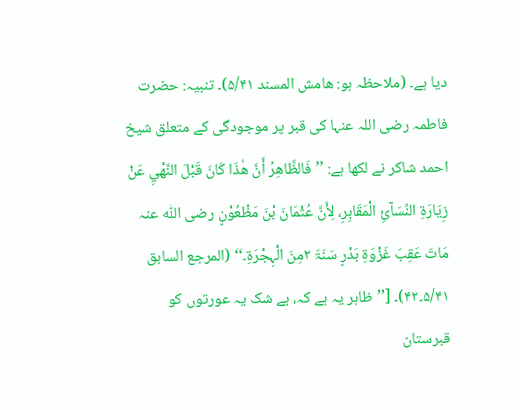دیا ہے۔ (ملاحظہ ہو: ھامش المسند ۵/۴۱)۔ تنبیہ: حضرت فاطمہ رضی اللہ عنہا کی قبر پر موجودگی کے متعلق شیخ احمد شاکر نے لکھا ہے: ’’فَالظَّاھِرُ أَنَّ ھٰذَا کَانَ قَبْلَ النَّھْيِ عَنْ زِیَارَۃِ النِّسَآئِ الْمَقَابِرِ، لِأَنَّ عُثْمَانَ بْنَ مَظْعُوْنٍ رضی اللّٰه عنہ مَاتَ عَقِبَ غَزْوَۃِ بَدْرٍ سَنَۃَ ۲مِنَ الْہِجْرَۃِ۔‘‘ (المرجع السابق ۵/۴۱۔۴۲)۔ [’’ظاہر یہ ہے کہ، بے شک یہ عورتوں کو قبرستان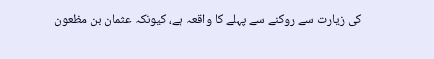کی زیارت سے روکنے سے پہلے کا واقعہ ہے، کیونکہ عثمان بن مظعون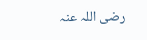رضی اللہ عنہ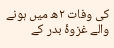کی وفات ۲ھ میں ہونے والے غزوۂ بدر کے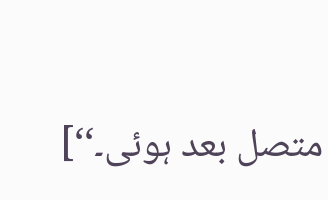متصل بعد ہوئی۔‘‘]